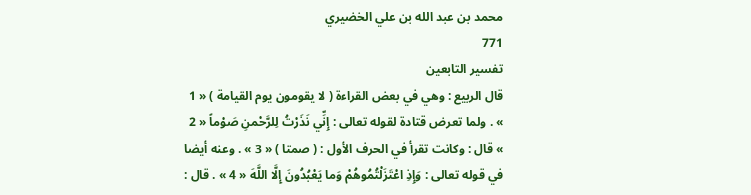محمد بن عبد الله بن علي الخضيري
771
تفسير التابعين
قال الربيع : وهي في بعض القراءة ( لا يقومون يوم القيامة ) « 1 » . ولما تعرض قتادة لقوله تعالى : إِنِّي نَذَرْتُ لِلرَّحْمنِ صَوْماً « 2 » قال : وكانت تقرأ في الحرف الأول : ( صمتا ) « 3 » . وعنه أيضا في قوله تعالى : وَإِذِ اعْتَزَلْتُمُوهُمْ وَما يَعْبُدُونَ إِلَّا اللَّهَ « 4 » . قال :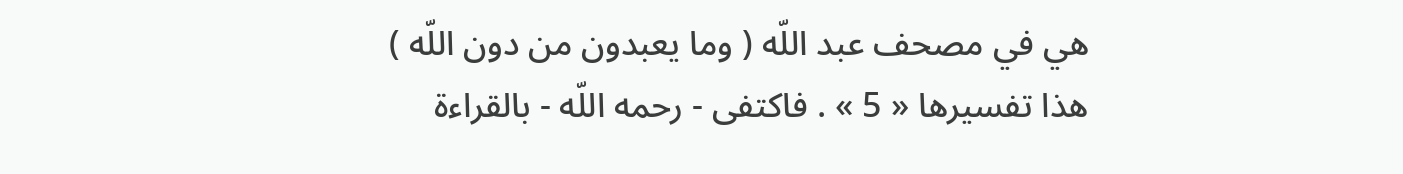هي في مصحف عبد اللّه ( وما يعبدون من دون اللّه ) هذا تفسيرها « 5 » . فاكتفى - رحمه اللّه - بالقراءة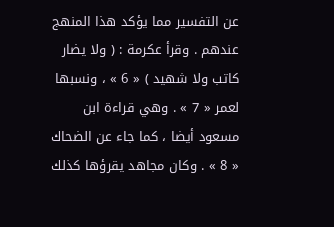عن التفسير مما يؤكد هذا المنهج عندهم . وقرأ عكرمة : ( ولا يضار كاتب ولا شهيد ) « 6 » ، ونسبها لعمر « 7 » . وهي قراءة ابن مسعود أيضا ، كما جاء عن الضحاك « 8 » . وكان مجاهد يقرؤها كذلك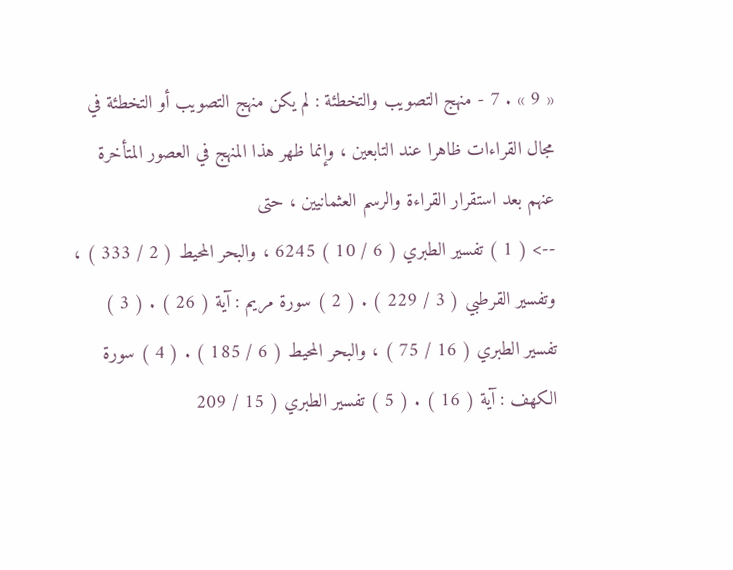« 9 » . 7 - منهج التصويب والتخطئة : لم يكن منهج التصويب أو التخطئة في مجال القراءات ظاهرا عند التابعين ، وإنما ظهر هذا المنهج في العصور المتأخرة عنهم بعد استقرار القراءة والرسم العثمانيين ، حتى
--> ( 1 ) تفسير الطبري ( 6 / 10 ) 6245 ، والبحر المحيط ( 2 / 333 ) ، وتفسير القرطبي ( 3 / 229 ) . ( 2 ) سورة مريم : آية ( 26 ) . ( 3 ) تفسير الطبري ( 16 / 75 ) ، والبحر المحيط ( 6 / 185 ) . ( 4 ) سورة الكهف : آية ( 16 ) . ( 5 ) تفسير الطبري ( 15 / 209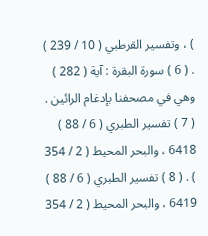) ، وتفسير القرطبي ( 10 / 239 ) . ( 6 ) سورة البقرة : آية ( 282 ) وهي في مصحفنا بإدغام الرائين . ( 7 ) تفسير الطبري ( 6 / 88 ) 6418 ، والبحر المحيط ( 2 / 354 ) . ( 8 ) تفسير الطبري ( 6 / 88 ) 6419 ، والبحر المحيط ( 2 / 354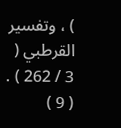) ، وتفسير القرطبي ( 3 / 262 ) . ( 9 )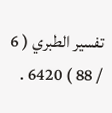تفسير الطبري ( 6 / 88 ) 6420 .